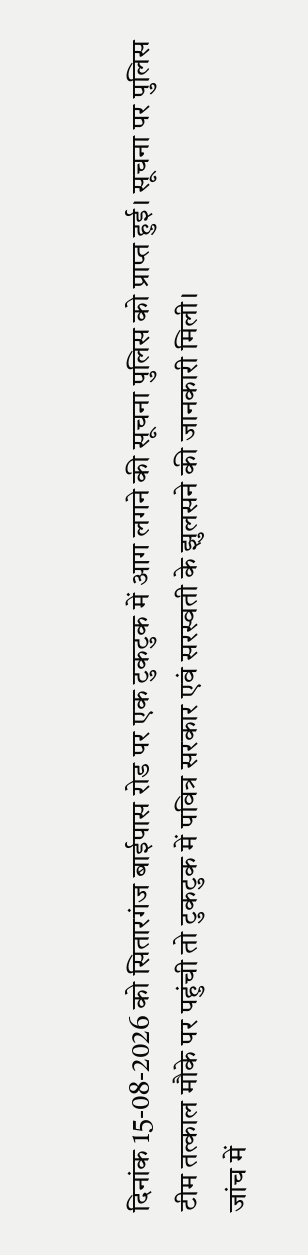दिनांक 15-08-2026 को सितारगंज बाईपास रोड पर एक टुकटुक में आग लगने की सूचना पुलिस को प्राप्त हुई। सूचना पर पुलिस टीम तत्काल मौके पर पहुंची तो टुकटुक में पवित्र सरकार एवं सरस्वती के झुलसने की जानकारी मिली।
जांच में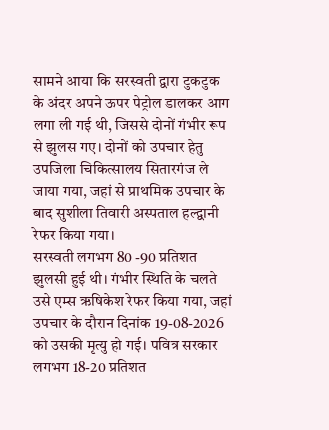सामने आया कि सरस्वती द्वारा टुकटुक के अंदर अपने ऊपर पेट्रोल डालकर आग लगा ली गई थी, जिससे दोनों गंभीर रूप से झुलस गए। दोनों को उपचार हेतु उपजिला चिकित्सालय सितारगंज ले जाया गया, जहां से प्राथमिक उपचार के बाद सुशीला तिवारी अस्पताल हल्द्वानी रेफर किया गया।
सरस्वती लगभग 80 -90 प्रतिशत झुलसी हुई थी। गंभीर स्थिति के चलते उसे एम्स ऋषिकेश रेफर किया गया, जहां उपचार के दौरान दिनांक 19-08-2026 को उसकी मृत्यु हो गई। पवित्र सरकार लगभग 18-20 प्रतिशत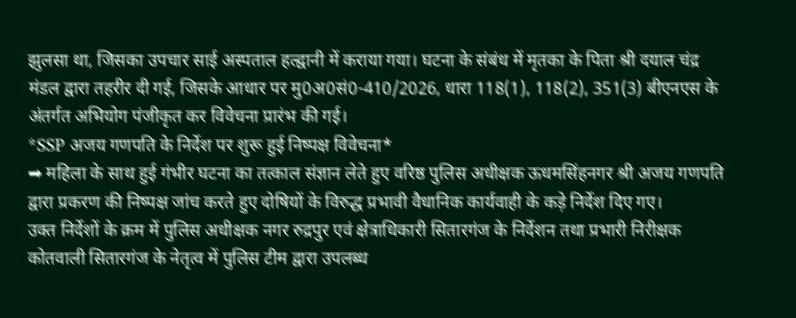झुलसा था, जिसका उपचार साई अस्पताल हल्द्वानी में कराया गया। घटना के संबंध में मृतका के पिता श्री दयाल चंद्र मंडल द्वारा तहरीर दी गई, जिसके आधार पर मु0अ0सं0-410/2026, धारा 118(1), 118(2), 351(3) बीएनएस के अंतर्गत अभियोग पंजीकृत कर विवेचना प्रारंभ की गई।
*SSP अजय गणपति के निर्देश पर शुरू हुई निष्पक्ष विवेचना*
➡ महिला के साथ हुई गंभीर घटना का तत्काल संज्ञान लेते हुए वरिष्ठ पुलिस अधीक्षक ऊधमसिंहनगर श्री अजय गणपति द्वारा प्रकरण की निष्पक्ष जांच करते हुए दोषियों के विरुद्ध प्रभावी वैधानिक कार्यवाही के कड़े निर्देश दिए गए।
उक्त निर्देशों के क्रम में पुलिस अधीक्षक नगर रुद्रपुर एवं क्षेत्राधिकारी सितारगंज के निर्देशन तथा प्रभारी निरीक्षक कोतवाली सितारगंज के नेतृत्व में पुलिस टीम द्वारा उपलब्ध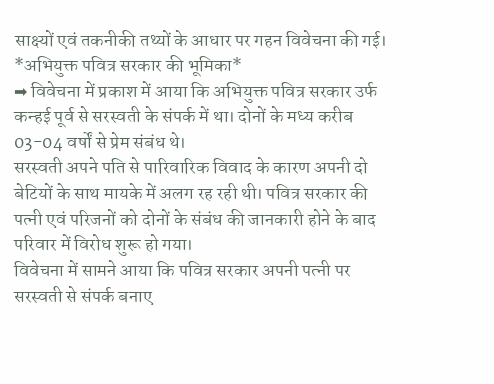साक्ष्यों एवं तकनीकी तथ्यों के आधार पर गहन विवेचना की गई।
*अभियुक्त पवित्र सरकार की भूमिका*
➡ विवेचना में प्रकाश में आया कि अभियुक्त पवित्र सरकार उर्फ कन्हई पूर्व से सरस्वती के संपर्क में था। दोनों के मध्य करीब 03-04 वर्षों से प्रेम संबंध थे।
सरस्वती अपने पति से पारिवारिक विवाद के कारण अपनी दो बेटियों के साथ मायके में अलग रह रही थी। पवित्र सरकार की पत्नी एवं परिजनों को दोनों के संबंध की जानकारी होने के बाद परिवार में विरोध शुरू हो गया।
विवेचना में सामने आया कि पवित्र सरकार अपनी पत्नी पर सरस्वती से संपर्क बनाए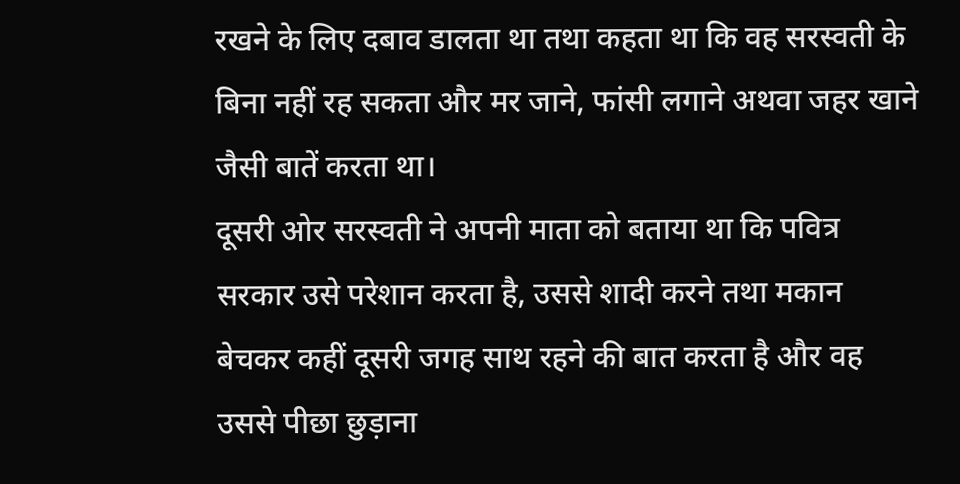रखने के लिए दबाव डालता था तथा कहता था कि वह सरस्वती के बिना नहीं रह सकता और मर जाने, फांसी लगाने अथवा जहर खाने जैसी बातें करता था।
दूसरी ओर सरस्वती ने अपनी माता को बताया था कि पवित्र सरकार उसे परेशान करता है, उससे शादी करने तथा मकान बेचकर कहीं दूसरी जगह साथ रहने की बात करता है और वह उससे पीछा छुड़ाना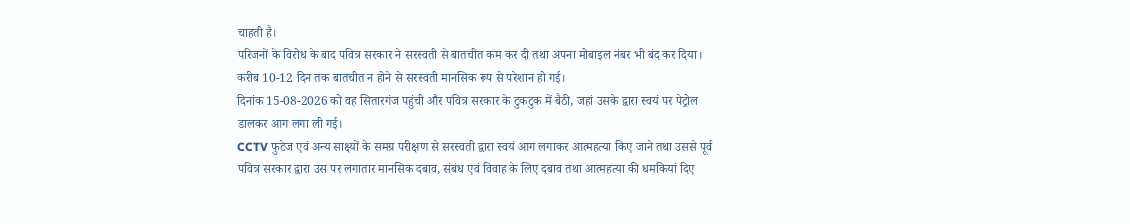चाहती है।
परिजनों के विरोध के बाद पवित्र सरकार ने सरस्वती से बातचीत कम कर दी तथा अपना मोबाइल नंबर भी बंद कर दिया। करीब 10-12 दिन तक बातचीत न होने से सरस्वती मानसिक रूप से परेशान हो गई।
दिनांक 15-08-2026 को वह सितारगंज पहुंची और पवित्र सरकार के टुकटुक में बैठी, जहां उसके द्वारा स्वयं पर पेट्रोल डालकर आग लगा ली गई।
CCTV फुटेज एवं अन्य साक्ष्यों के समग्र परीक्षण से सरस्वती द्वारा स्वयं आग लगाकर आत्महत्या किए जाने तथा उससे पूर्व पवित्र सरकार द्वारा उस पर लगातार मानसिक दबाव, संबंध एवं विवाह के लिए दबाव तथा आत्महत्या की धमकियां दिए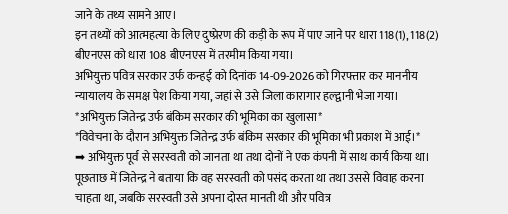जाने के तथ्य सामने आए।
इन तथ्यों को आत्महत्या के लिए दुष्प्रेरण की कड़ी के रूप में पाए जाने पर धारा 118(1), 118(2) बीएनएस को धारा 108 बीएनएस में तरमीम किया गया।
अभियुक्त पवित्र सरकार उर्फ कन्हई को दिनांक 14-09-2026 को गिरफ्तार कर माननीय न्यायालय के समक्ष पेश किया गया, जहां से उसे जिला कारागार हल्द्वानी भेजा गया।
*अभियुक्त जितेन्द्र उर्फ बंकिम सरकार की भूमिका का खुलासा*
*विवेचना के दौरान अभियुक्त जितेन्द्र उर्फ बंकिम सरकार की भूमिका भी प्रकाश में आई।*
➡ अभियुक्त पूर्व से सरस्वती को जानता था तथा दोनों ने एक कंपनी में साथ कार्य किया था। पूछताछ में जितेन्द्र ने बताया कि वह सरस्वती को पसंद करता था तथा उससे विवाह करना चाहता था, जबकि सरस्वती उसे अपना दोस्त मानती थी और पवित्र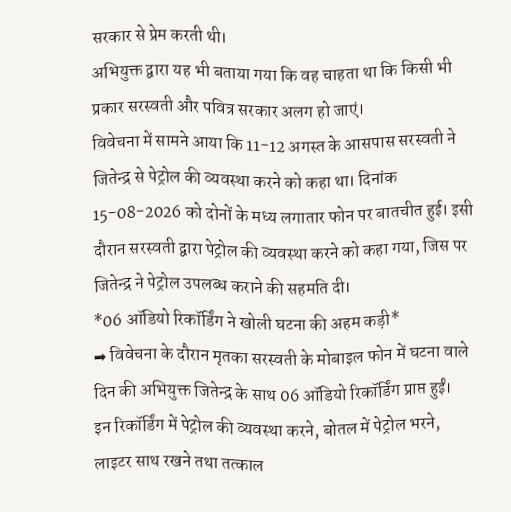सरकार से प्रेम करती थी।
अभियुक्त द्वारा यह भी बताया गया कि वह चाहता था कि किसी भी प्रकार सरस्वती और पवित्र सरकार अलग हो जाएं।
विवेचना में सामने आया कि 11-12 अगस्त के आसपास सरस्वती ने जितेन्द्र से पेट्रोल की व्यवस्था करने को कहा था। दिनांक 15-08-2026 को दोनों के मध्य लगातार फोन पर बातचीत हुई। इसी दौरान सरस्वती द्वारा पेट्रोल की व्यवस्था करने को कहा गया, जिस पर जितेन्द्र ने पेट्रोल उपलब्ध कराने की सहमति दी।
*06 ऑडियो रिकॉर्डिंग ने खोली घटना की अहम कड़ी*
➡ विवेचना के दौरान मृतका सरस्वती के मोबाइल फोन में घटना वाले दिन की अभियुक्त जितेन्द्र के साथ 06 ऑडियो रिकॉर्डिंग प्राप्त हुईं।
इन रिकॉर्डिंग में पेट्रोल की व्यवस्था करने, बोतल में पेट्रोल भरने, लाइटर साथ रखने तथा तत्काल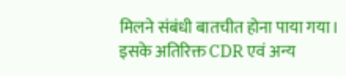मिलने संबंधी बातचीत होना पाया गया।
इसके अतिरिक्त CDR एवं अन्य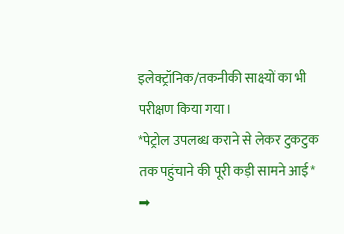इलेक्ट्रॉनिक/तकनीकी साक्ष्यों का भी परीक्षण किया गया।
*पेट्रोल उपलब्ध कराने से लेकर टुकटुक तक पहुंचाने की पूरी कड़ी सामने आई*
➡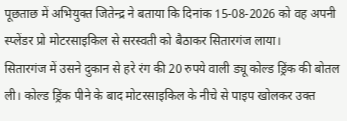पूछताछ में अभियुक्त जितेन्द्र ने बताया कि दिनांक 15-08-2026 को वह अपनी स्प्लेंडर प्रो मोटरसाइकिल से सरस्वती को बैठाकर सितारगंज लाया।
सितारगंज में उसने दुकान से हरे रंग की 20 रुपये वाली ड्यू कोल्ड ड्रिंक की बोतल ली। कोल्ड ड्रिंक पीने के बाद मोटरसाइकिल के नीचे से पाइप खोलकर उक्त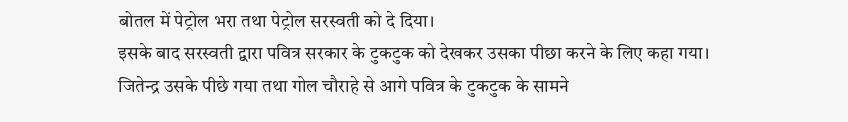बोतल में पेट्रोल भरा तथा पेट्रोल सरस्वती को दे दिया।
इसके बाद सरस्वती द्वारा पवित्र सरकार के टुकटुक को देखकर उसका पीछा करने के लिए कहा गया। जितेन्द्र उसके पीछे गया तथा गोल चौराहे से आगे पवित्र के टुकटुक के सामने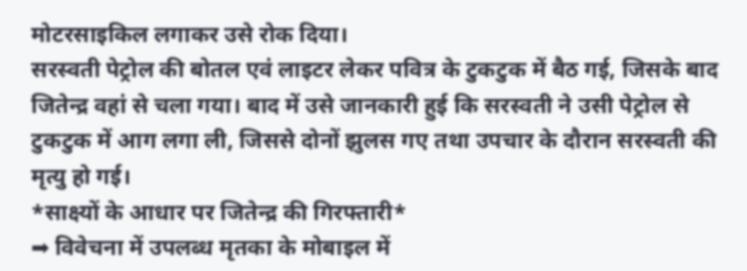मोटरसाइकिल लगाकर उसे रोक दिया।
सरस्वती पेट्रोल की बोतल एवं लाइटर लेकर पवित्र के टुकटुक में बैठ गई, जिसके बाद जितेन्द्र वहां से चला गया। बाद में उसे जानकारी हुई कि सरस्वती ने उसी पेट्रोल से टुकटुक में आग लगा ली, जिससे दोनों झुलस गए तथा उपचार के दौरान सरस्वती की मृत्यु हो गई।
*साक्ष्यों के आधार पर जितेन्द्र की गिरफ्तारी*
➡ विवेचना में उपलब्ध मृतका के मोबाइल में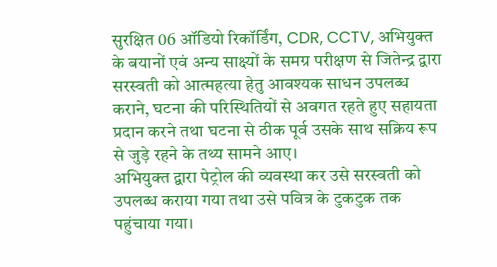सुरक्षित 06 ऑडियो रिकॉर्डिंग, CDR, CCTV, अभियुक्त के बयानों एवं अन्य साक्ष्यों के समग्र परीक्षण से जितेन्द्र द्वारा सरस्वती को आत्महत्या हेतु आवश्यक साधन उपलब्ध कराने, घटना की परिस्थितियों से अवगत रहते हुए सहायता प्रदान करने तथा घटना से ठीक पूर्व उसके साथ सक्रिय रूप से जुड़े रहने के तथ्य सामने आए।
अभियुक्त द्वारा पेट्रोल की व्यवस्था कर उसे सरस्वती को उपलब्ध कराया गया तथा उसे पवित्र के टुकटुक तक पहुंचाया गया।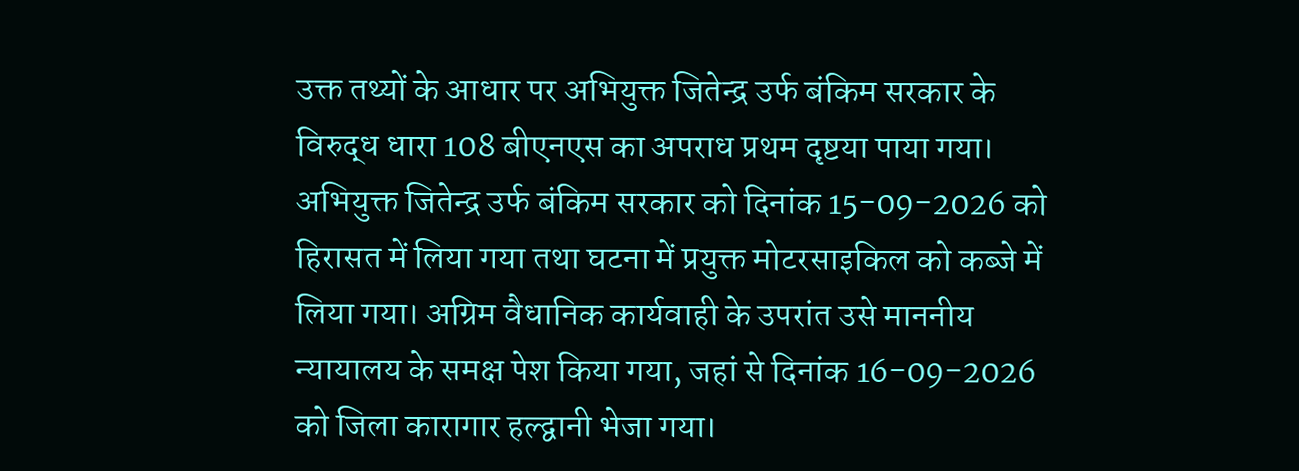उक्त तथ्यों के आधार पर अभियुक्त जितेन्द्र उर्फ बंकिम सरकार के विरुद्ध धारा 108 बीएनएस का अपराध प्रथम दृष्टया पाया गया।
अभियुक्त जितेन्द्र उर्फ बंकिम सरकार को दिनांक 15-09-2026 को हिरासत में लिया गया तथा घटना में प्रयुक्त मोटरसाइकिल को कब्जे में लिया गया। अग्रिम वैधानिक कार्यवाही के उपरांत उसे माननीय न्यायालय के समक्ष पेश किया गया, जहां से दिनांक 16-09-2026 को जिला कारागार हल्द्वानी भेजा गया।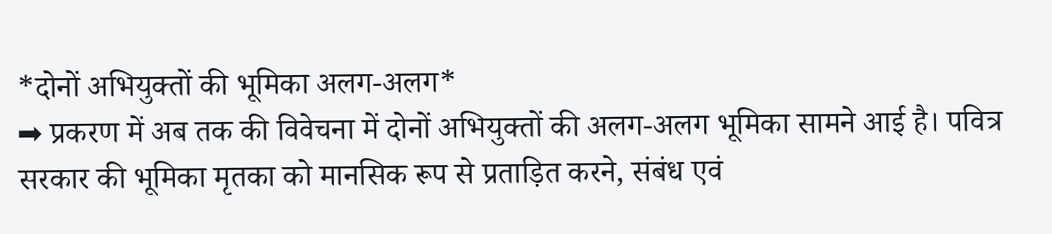*दोनों अभियुक्तों की भूमिका अलग-अलग*
➡ प्रकरण में अब तक की विवेचना में दोनों अभियुक्तों की अलग-अलग भूमिका सामने आई है। पवित्र सरकार की भूमिका मृतका को मानसिक रूप से प्रताड़ित करने, संबंध एवं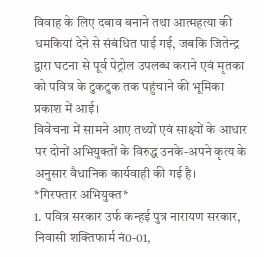विवाह के लिए दबाव बनाने तथा आत्महत्या की धमकियां देने से संबंधित पाई गई, जबकि जितेन्द्र द्वारा घटना से पूर्व पेट्रोल उपलब्ध कराने एवं मृतका को पवित्र के टुकटुक तक पहुंचाने की भूमिका प्रकाश में आई।
विवेचना में सामने आए तथ्यों एवं साक्ष्यों के आधार पर दोनों अभियुक्तों के विरुद्ध उनके-अपने कृत्य के अनुसार वैधानिक कार्यवाही की गई है।
*गिरफ्तार अभियुक्त*
1. पवित्र सरकार उर्फ कन्हई पुत्र नारायण सरकार, निवासी शक्तिफार्म नं0-01,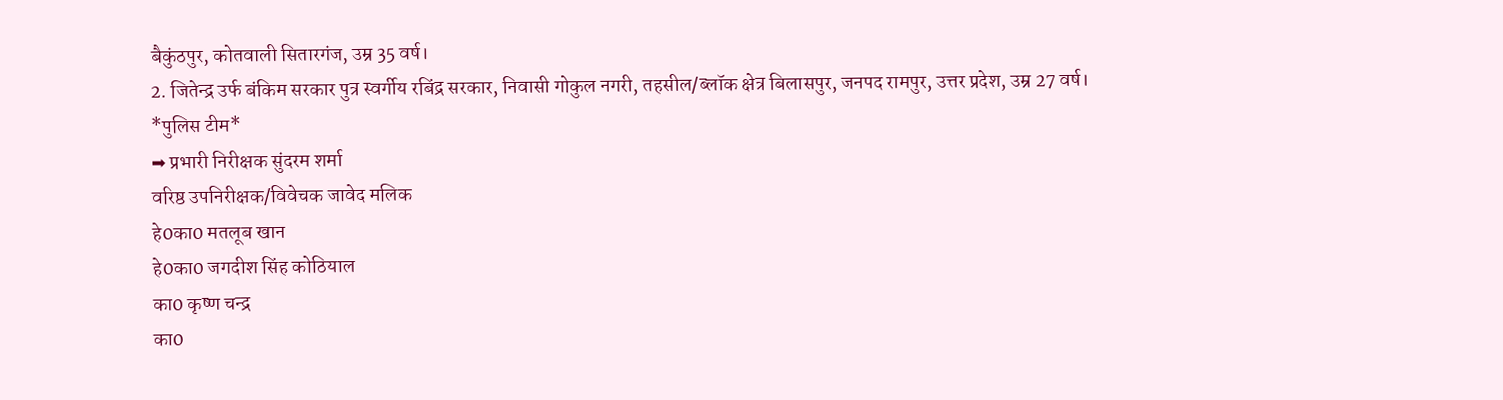बैकुंठपुर, कोतवाली सितारगंज, उम्र 35 वर्ष।
2. जितेन्द्र उर्फ बंकिम सरकार पुत्र स्वर्गीय रबिंद्र सरकार, निवासी गोकुल नगरी, तहसील/ब्लॉक क्षेत्र बिलासपुर, जनपद रामपुर, उत्तर प्रदेश, उम्र 27 वर्ष।
*पुलिस टीम*
➡ प्रभारी निरीक्षक सुंदरम शर्मा
वरिष्ठ उपनिरीक्षक/विवेचक जावेद मलिक
हे0का0 मतलूब खान
हे0का0 जगदीश सिंह कोठियाल
का0 कृष्ण चन्द्र
का0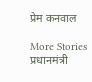प्रेम कनवाल

More Stories
प्रधानमंत्री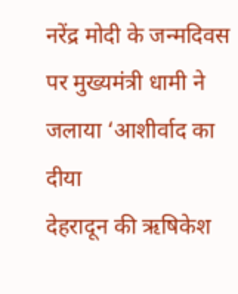नरेंद्र मोदी के जन्मदिवस पर मुख्यमंत्री धामी ने जलाया ‘आशीर्वाद का दीया
देहरादून की ऋषिकेश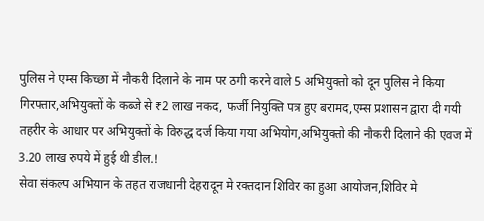पुलिस ने एम्स किच्छा में नौकरी दिलाने के नाम पर ठगी करने वाले 5 अभियुक्तो को दून पुलिस ने किया गिरफ्तार,अभियुक्तों के कब्जे से ₹2 लाख नकद, फर्जी नियुक्ति पत्र हुए बरामद,एम्स प्रशासन द्वारा दी गयी तहरीर के आधार पर अभियुक्तों के विरुद्ध दर्ज किया गया अभियोग,अभियुक्तो की नौकरी दिलाने की एवज में 3.20 लाख रुपये में हुई थी डील.!
सेवा संकल्प अभियान के तहत राजधानी देहरादून मे रक्तदान शिविर का हुआ आयोजन,शिविर मे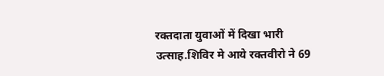रक्तदाता युवाओं में दिखा भारी उत्साह.शिविर मे आये रक्तवीरो ने 69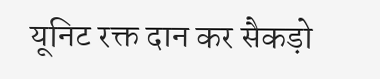यूनिट रक्त दान कर सैकड़ो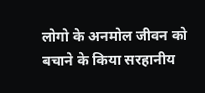लोगो के अनमोल जीवन को बचाने के किया सरहानीय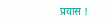प्रयास !